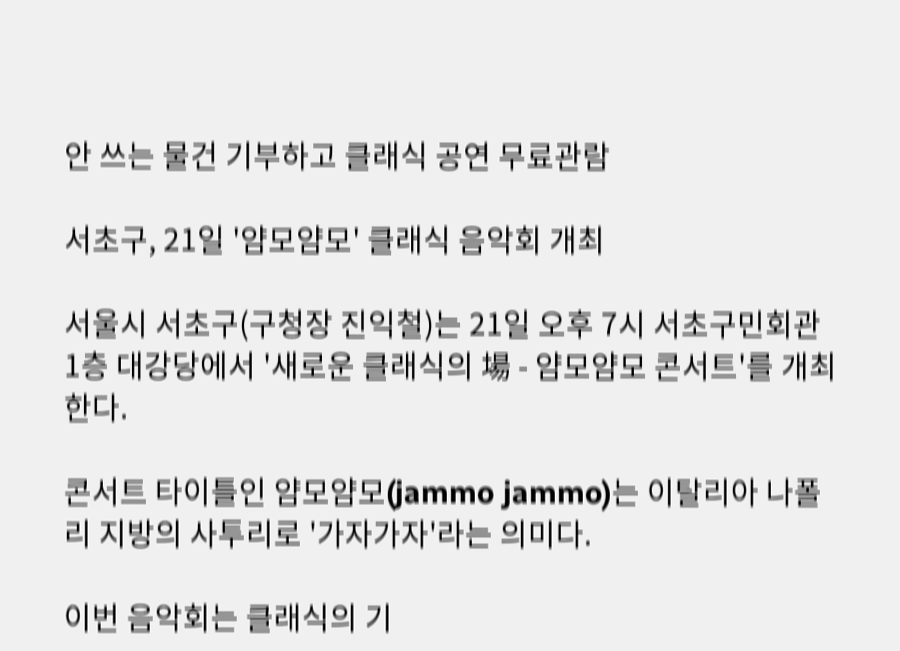안 쓰는 물건 기부하고 클래식 공연 무료관람

서초구, 21일 '얌모얌모' 클래식 음악회 개최

서울시 서초구(구청장 진익철)는 21일 오후 7시 서초구민회관 1층 대강당에서 '새로운 클래식의 場 - 얌모얌모 콘서트'를 개최한다.

콘서트 타이틀인 얌모얌모(jammo jammo)는 이탈리아 나폴리 지방의 사투리로 '가자가자'라는 의미다.

이번 음악회는 클래식의 기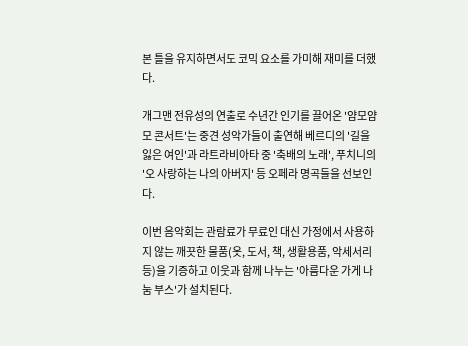본 틀을 유지하면서도 코믹 요소를 가미해 재미를 더했다.

개그맨 전유성의 연출로 수년간 인기를 끌어온 '얌모얌모 콘서트'는 중견 성악가들이 출연해 베르디의 '길을 잃은 여인'과 라트라비아타 중 '축배의 노래', 푸치니의 '오 사랑하는 나의 아버지' 등 오페라 명곡들을 선보인다.

이번 음악회는 관람료가 무료인 대신 가정에서 사용하지 않는 깨끗한 물품(옷, 도서, 책, 생활용품, 악세서리 등)을 기증하고 이웃과 함께 나누는 '아름다운 가게 나눔 부스'가 설치된다.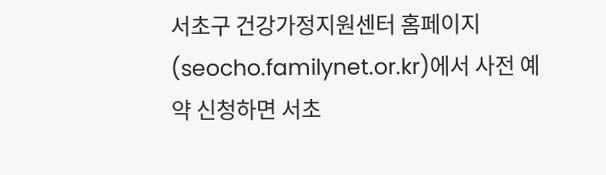서초구 건강가정지원센터 홈페이지(seocho.familynet.or.kr)에서 사전 예약 신청하면 서초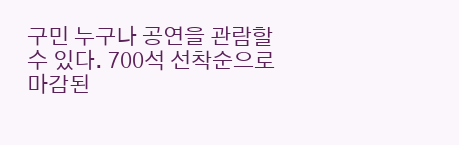구민 누구나 공연을 관람할 수 있다. 700석 선착순으로 마감된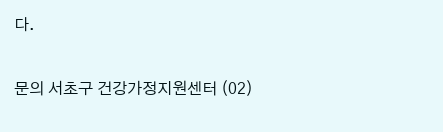다.

문의 서초구 건강가정지원센터 (02)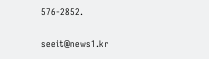576-2852.

seeit@news1.kr